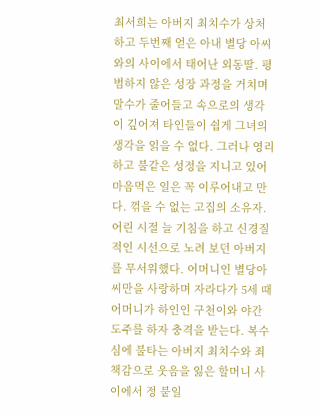최서희는 아버지 최치수가 상처하고 두번째 얻은 아내 별당 아씨와의 사이에서 태어난 외동딸. 평범하지 않은 성장 과정을 거치며 말수가 줄어들고 속으로의 생각이 깊어져 타인들이 쉽게 그녀의 생각을 읽을 수 없다. 그러나 영리하고 불같은 성정을 지니고 있어 마음먹은 일은 꼭 이루어내고 만다. 꺾을 수 없는 고집의 소유자. 어린 시절 늘 기침을 하고 신경질적인 시선으로 노려 보던 아버지를 무서워했다. 어머니인 별당아씨만을 사랑하며 자라다가 5세 때 어머니가 하인인 구천이와 야간도주를 하자 충격을 받는다. 복수심에 불타는 아버지 최치수와 죄책감으로 웃음을 잃은 할머니 사이에서 정 붙일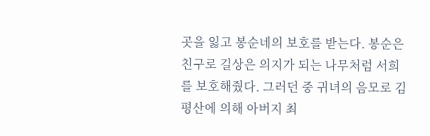곳을 잃고 봉순네의 보호를 받는다. 봉순은 친구로 길상은 의지가 되는 나무처럼 서희를 보호해줬다. 그러던 중 귀녀의 음모로 김평산에 의해 아버지 최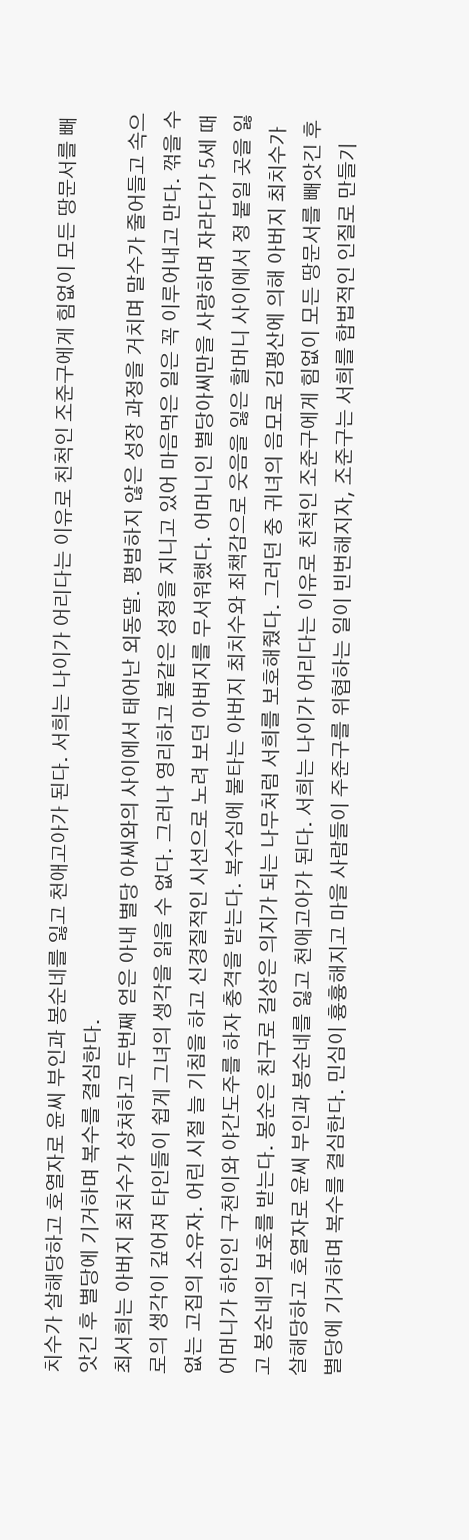치수가 살해당하고 호열자로 윤씨 부인과 봉순네를 잃고 천애고아가 된다. 서희는 나이가 어리다는 이유로 친척인 조준구에게 힘없이 모든 땅문서를 빼앗긴 후 별당에 기거하며 복수를 결심한다.
최서희는 아버지 최치수가 상처하고 두번째 얻은 아내 별당 아씨와의 사이에서 태어난 외동딸. 평범하지 않은 성장 과정을 거치며 말수가 줄어들고 속으로의 생각이 깊어져 타인들이 쉽게 그녀의 생각을 읽을 수 없다. 그러나 영리하고 불같은 성정을 지니고 있어 마음먹은 일은 꼭 이루어내고 만다. 꺾을 수 없는 고집의 소유자. 어린 시절 늘 기침을 하고 신경질적인 시선으로 노려 보던 아버지를 무서워했다. 어머니인 별당아씨만을 사랑하며 자라다가 5세 때 어머니가 하인인 구천이와 야간도주를 하자 충격을 받는다. 복수심에 불타는 아버지 최치수와 죄책감으로 웃음을 잃은 할머니 사이에서 정 붙일 곳을 잃고 봉순네의 보호를 받는다. 봉순은 친구로 길상은 의지가 되는 나무처럼 서희를 보호해줬다. 그러던 중 귀녀의 음모로 김평산에 의해 아버지 최치수가 살해당하고 호열자로 윤씨 부인과 봉순네를 잃고 천애고아가 된다. 서희는 나이가 어리다는 이유로 친척인 조준구에게 힘없이 모든 땅문서를 빼앗긴 후 별당에 기거하며 복수를 결심한다. 민심이 흉흉해지고 마을 사람들이 주준구를 위협하는 일이 빈번해지자, 조준구는 서희를 합법적인 인질로 만들기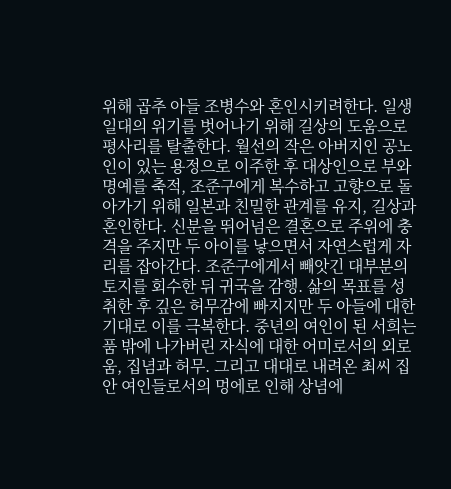위해 곱추 아들 조병수와 혼인시키려한다. 일생일대의 위기를 벗어나기 위해 길상의 도움으로 평사리를 탈출한다. 월선의 작은 아버지인 공노인이 있는 용정으로 이주한 후 대상인으로 부와 명예를 축적, 조준구에게 복수하고 고향으로 돌아가기 위해 일본과 친밀한 관계를 유지, 길상과 혼인한다. 신분을 뛰어넘은 결혼으로 주위에 충격을 주지만 두 아이를 낳으면서 자연스럽게 자리를 잡아간다. 조준구에게서 빼앗긴 대부분의 토지를 회수한 뒤 귀국을 감행. 삶의 목표를 성취한 후 깊은 허무감에 빠지지만 두 아들에 대한 기대로 이를 극복한다. 중년의 여인이 된 서희는 품 밖에 나가버린 자식에 대한 어미로서의 외로움, 집념과 허무. 그리고 대대로 내려온 최씨 집안 여인들로서의 멍에로 인해 상념에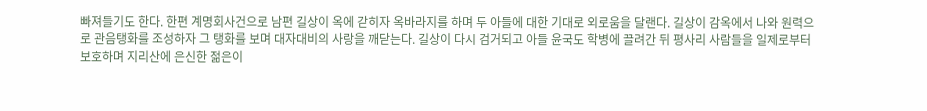빠져들기도 한다. 한편 계명회사건으로 남편 길상이 옥에 갇히자 옥바라지를 하며 두 아들에 대한 기대로 외로움을 달랜다. 길상이 감옥에서 나와 원력으로 관음탱화를 조성하자 그 탱화를 보며 대자대비의 사랑을 깨닫는다. 길상이 다시 검거되고 아들 윤국도 학병에 끌려간 뒤 평사리 사람들을 일제로부터 보호하며 지리산에 은신한 젊은이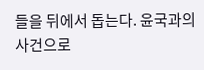들을 뒤에서 돕는다. 윤국과의 사건으로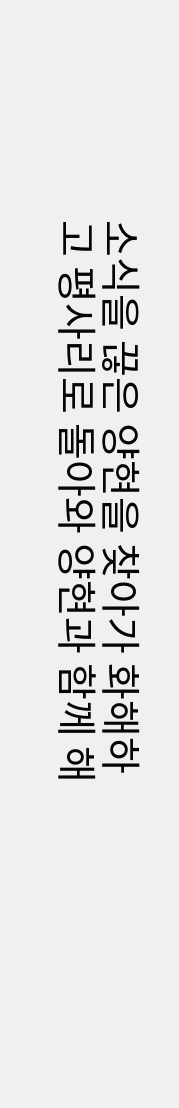소식을 끊은 양현을 찾아가 화해하고 평사리로 돌아와 양현과 함께 해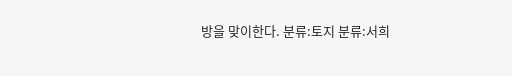방을 맞이한다. 분류:토지 분류:서희